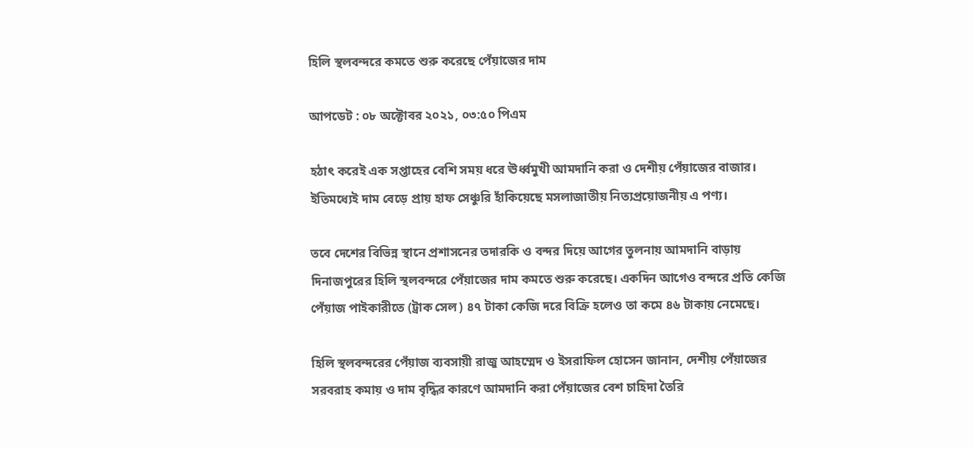হিলি স্থলবন্দরে কমতে শুরু করেছে পেঁয়াজের দাম

আপডেট : ০৮ অক্টোবর ২০২১, ০৩:৫০ পিএম

হঠাৎ করেই এক সপ্তাহের বেশি সময় ধরে ঊর্ধ্বমুখী আমদানি করা ও দেশীয় পেঁয়াজের বাজার। ইতিমধ্যেই দাম বেড়ে প্রায় হাফ সেঞ্চুরি হাঁকিয়েছে মসলাজাতীয় নিত্যপ্রয়োজনীয় এ পণ্য।

তবে দেশের বিভিন্ন স্থানে প্রশাসনের তদারকি ও বন্দর দিয়ে আগের তুলনায় আমদানি বাড়ায় দিনাজপুরের হিলি স্থলবন্দরে পেঁয়াজের দাম কমতে শুরু করেছে। একদিন আগেও বন্দরে প্রতি কেজি পেঁয়াজ পাইকারীতে (ট্রাক সেল) ৪৭ টাকা কেজি দরে বিক্রি হলেও তা কমে ৪৬ টাকায় নেমেছে।

হিলি স্থলবন্দরের পেঁয়াজ ব্যবসায়ী রাজু আহম্মেদ ও ইসরাফিল হোসেন জানান, দেশীয় পেঁয়াজের সরবরাহ কমায় ও দাম বৃদ্ধির কারণে আমদানি করা পেঁয়াজের বেশ চাহিদা তৈরি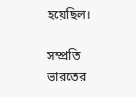হয়েছিল।

সম্প্রতি ভারতের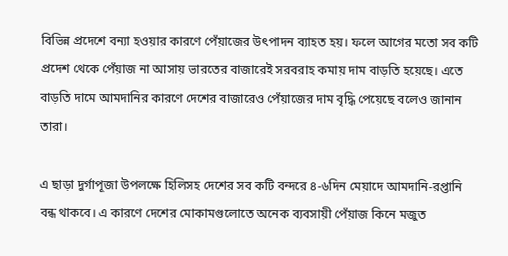বিভিন্ন প্রদেশে বন্যা হওয়ার কারণে পেঁয়াজের উৎপাদন ব্যাহত হয়। ফলে আগের মতো সব কটি প্রদেশ থেকে পেঁয়াজ না আসায় ভারতের বাজারেই সরবরাহ কমায় দাম বাড়তি হয়েছে। এতে বাড়তি দামে আমদানির কারণে দেশের বাজারেও পেঁয়াজের দাম বৃদ্ধি পেয়েছে বলেও জানান তারা।

এ ছাড়া দুর্গাপূজা উপলক্ষে হিলিসহ দেশের সব কটি বন্দরে ৪-৬দিন মেয়াদে আমদানি-রপ্তানি বন্ধ থাকবে। এ কারণে দেশের মোকামগুলোতে অনেক ব্যবসায়ী পেঁয়াজ কিনে মজুত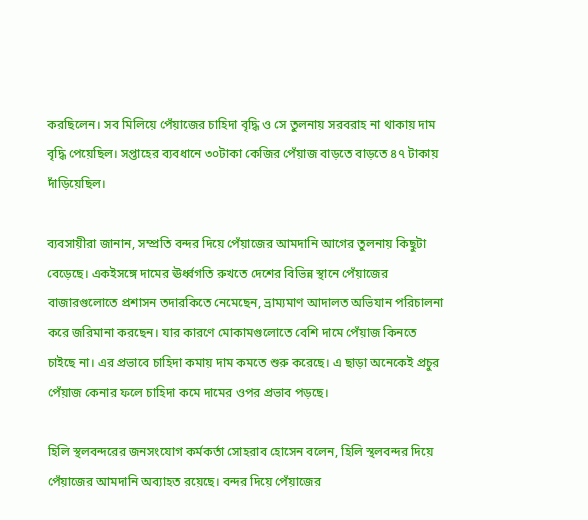করছিলেন। সব মিলিয়ে পেঁয়াজের চাহিদা বৃদ্ধি ও সে তুলনায় সরবরাহ না থাকায় দাম বৃদ্ধি পেয়েছিল। সপ্তাহের ব্যবধানে ৩০টাকা কেজির পেঁয়াজ বাড়তে বাড়তে ৪৭ টাকায় দাঁড়িয়েছিল।

ব্যবসায়ীরা জানান, সম্প্রতি বন্দর দিয়ে পেঁয়াজের আমদানি আগের তুলনায় কিছুটা বেড়েছে। একইসঙ্গে দামের ঊর্ধ্বগতি রুখতে দেশের বিভিন্ন স্থানে পেঁয়াজের বাজারগুলোতে প্রশাসন তদারকিতে নেমেছেন, ভ্রাম্যমাণ আদালত অভিযান পরিচালনা করে জরিমানা করছেন। যার কারণে মোকামগুলোতে বেশি দামে পেঁয়াজ কিনতে চাইছে না। এর প্রভাবে চাহিদা কমায় দাম কমতে শুরু করেছে। এ ছাড়া অনেকেই প্রচুর পেঁয়াজ কেনার ফলে চাহিদা কমে দামের ওপর প্রভাব পড়ছে।

হিলি স্থলবন্দরের জনসংযোগ কর্মকর্তা সোহরাব হোসেন বলেন, হিলি স্থলবন্দর দিয়ে পেঁয়াজের আমদানি অব্যাহত রয়েছে। বন্দর দিয়ে পেঁয়াজের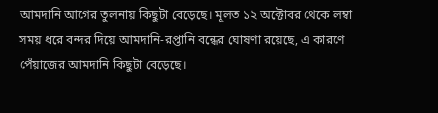আমদানি আগের তুলনায় কিছুটা বেড়েছে। মূলত ১২ অক্টোবর থেকে লম্বা সময় ধরে বন্দর দিয়ে আমদানি-রপ্তানি বন্ধের ঘোষণা রয়েছে, এ কারণে পেঁয়াজের আমদানি কিছুটা বেড়েছে।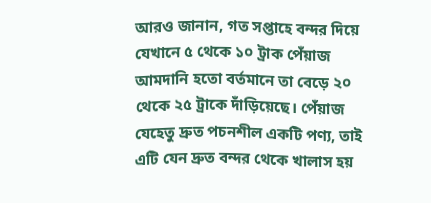আরও জানান, গত সপ্তাহে বন্দর দিয়ে যেখানে ৫ থেকে ১০ ট্রাক পেঁয়াজ আমদানি হতো বর্তমানে তা বেড়ে ২০ থেকে ২৫ ট্রাকে দাঁড়িয়েছে। পেঁয়াজ যেহেতু দ্রুত পচনশীল একটি পণ্য, তাই এটি যেন দ্রুত বন্দর থেকে খালাস হয়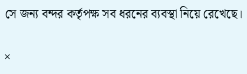সে জন্য বন্দর কর্তৃপক্ষ সব ধরনের ব্যবস্থা নিয়ে রেখেছে।

×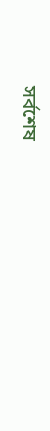সর্বশেষ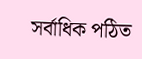সর্বাধিক পঠিত